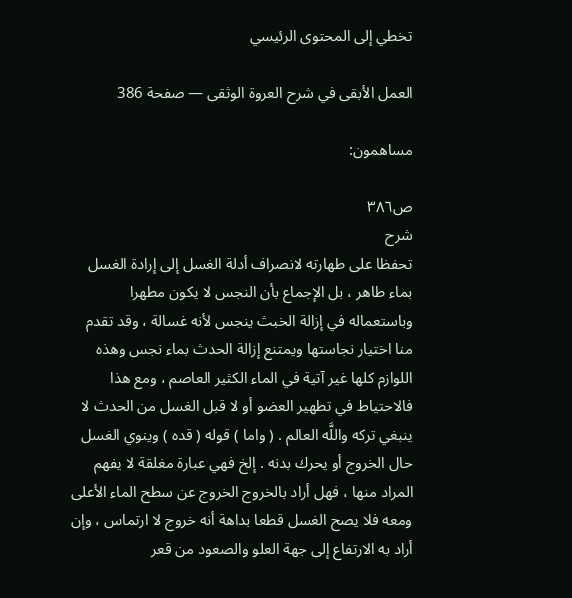تخطي إلى المحتوى الرئيسي

العمل الأبقى في شرح العروة الوثقى — صفحة 386

مساهمون:

ص٣٨٦
شرح
تحفظا على طهارته لانصراف أدلة الغسل إلى إرادة الغسل بماء طاهر ، بل الإجماع بأن النجس لا يكون مطهرا وباستعماله في إزالة الخبث ينجس لأنه غسالة ، وقد تقدم منا اختيار نجاستها ويمتنع إزالة الحدث بماء نجس وهذه اللوازم كلها غير آتية في الماء الكثير العاصم ، ومع هذا فالاحتياط في تطهير العضو أو لا قبل الغسل من الحدث لا ينبغي تركه واللَّه العالم . ( واما ) قوله ( قده ) وينوي الغسل حال الخروج أو يحرك بدنه . إلخ فهي عبارة مغلقة لا يفهم المراد منها ، فهل أراد بالخروج الخروج عن سطح الماء الأعلى ومعه فلا يصح الغسل قطعا بداهة أنه خروج لا ارتماس ، وإن أراد به الارتفاع إلى جهة العلو والصعود من قعر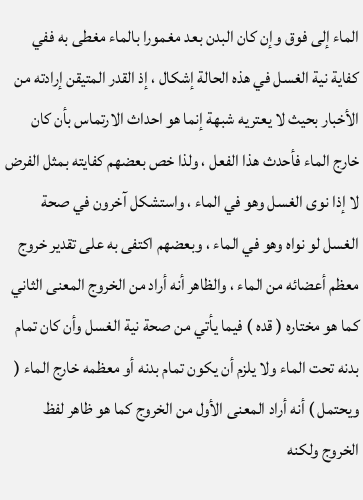الماء إلى فوق وإن كان البدن بعد مغمورا بالماء مغطى به ففي كفاية نية الغسل في هذه الحالة إشكال ، إذ القدر المتيقن إرادته من الأخبار بحيث لا يعتريه شبهة إنما هو احداث الارتماس بأن كان خارج الماء فأحدث هذا الفعل ، ولذا خص بعضهم كفايته بمثل الفرض لا إذا نوى الغسل وهو في الماء ، واستشكل آخرون في صحة الغسل لو نواه وهو في الماء ، وبعضهم اكتفى به على تقدير خروج معظم أعضائه من الماء ، والظاهر أنه أراد من الخروج المعنى الثاني كما هو مختاره ( قده ) فيما يأتي من صحة نية الغسل وأن كان تمام بدنه تحت الماء ولا يلزم أن يكون تمام بدنه أو معظمه خارج الماء ( ويحتمل ) أنه أراد المعنى الأول من الخروج كما هو ظاهر لفظ الخروج ولكنه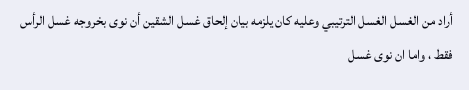أراد من الغسل الغسل الترتيبي وعليه كان يلزمه بيان إلحاق غسل الشقين أن نوى بخروجه غسل الرأس فقط ، واما ان نوى غسل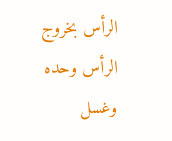الرأس بخروج الرأس وحده وغسل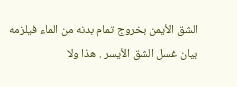الشق الأيمن بخروج تمام بدنه من الماء فيلزمه بيان غسل الشق الأيسر . هذا ولا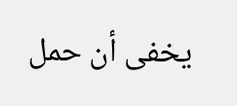يخفى أن حمل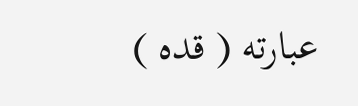عبارته ( قده )